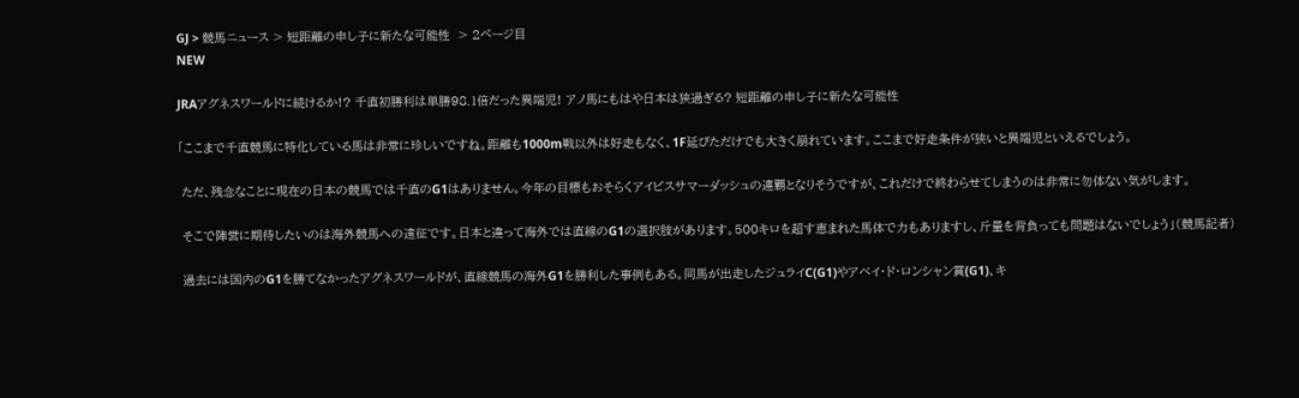GJ > 競馬ニュース > 短距離の申し子に新たな可能性  > 2ページ目
NEW

JRAアグネスワールドに続けるか!? 千直初勝利は単勝98.1倍だった異端児! アノ馬にもはや日本は狭過ぎる? 短距離の申し子に新たな可能性

「ここまで千直競馬に特化している馬は非常に珍しいですね。距離も1000m戦以外は好走もなく、1F延びただけでも大きく崩れています。ここまで好走条件が狭いと異端児といえるでしょう。

 ただ、残念なことに現在の日本の競馬では千直のG1はありません。今年の目標もおそらくアイビスサマーダッシュの連覇となりそうですが、これだけで終わらせてしまうのは非常に勿体ない気がします。

 そこで陣営に期待したいのは海外競馬への遠征です。日本と違って海外では直線のG1の選択肢があります。500キロを超す恵まれた馬体で力もありますし、斤量を背負っても問題はないでしょう」(競馬記者)

 過去には国内のG1を勝てなかったアグネスワールドが、直線競馬の海外G1を勝利した事例もある。同馬が出走したジュライC(G1)やアベイ・ド・ロンシャン賞(G1)、キ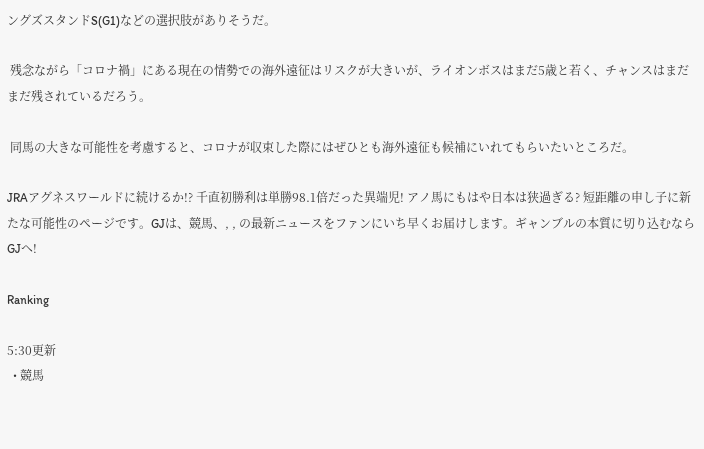ングズスタンドS(G1)などの選択肢がありそうだ。

 残念ながら「コロナ禍」にある現在の情勢での海外遠征はリスクが大きいが、ライオンボスはまだ5歳と若く、チャンスはまだまだ残されているだろう。

 同馬の大きな可能性を考慮すると、コロナが収束した際にはぜひとも海外遠征も候補にいれてもらいたいところだ。

JRAアグネスワールドに続けるか!? 千直初勝利は単勝98.1倍だった異端児! アノ馬にもはや日本は狭過ぎる? 短距離の申し子に新たな可能性のページです。GJは、競馬、, , の最新ニュースをファンにいち早くお届けします。ギャンブルの本質に切り込むならGJへ!

Ranking

5:30更新
  • 競馬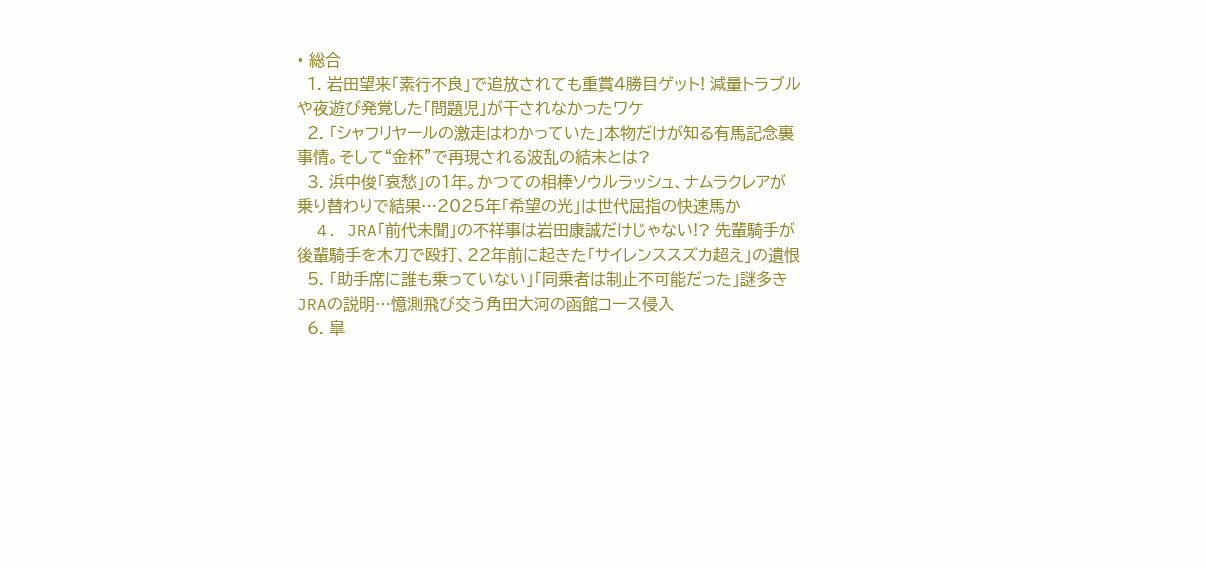• 総合
  1. 岩田望来「素行不良」で追放されても重賞4勝目ゲット! 減量トラブルや夜遊び発覚した「問題児」が干されなかったワケ
  2. 「シャフリヤールの激走はわかっていた」本物だけが知る有馬記念裏事情。そして“金杯”で再現される波乱の結末とは?
  3. 浜中俊「哀愁」の1年。かつての相棒ソウルラッシュ、ナムラクレアが乗り替わりで結果…2025年「希望の光」は世代屈指の快速馬か
  4. JRA「前代未聞」の不祥事は岩田康誠だけじゃない!? 先輩騎手が後輩騎手を木刀で殴打、22年前に起きた「サイレンススズカ超え」の遺恨
  5. 「助手席に誰も乗っていない」「同乗者は制止不可能だった」謎多きJRAの説明…憶測飛び交う角田大河の函館コース侵入
  6. 皐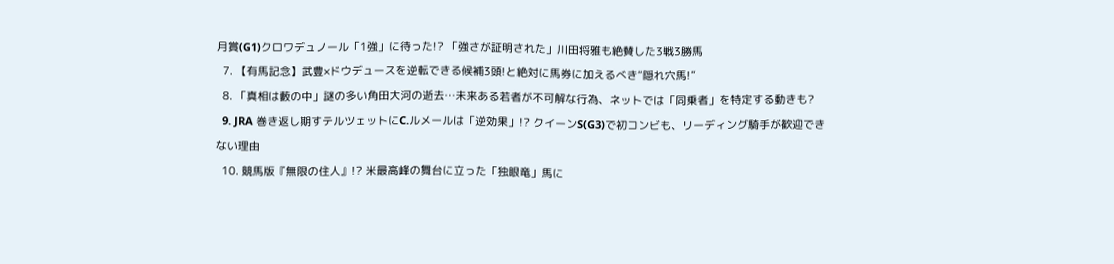月賞(G1)クロワデュノール「1強」に待った!? 「強さが証明された」川田将雅も絶賛した3戦3勝馬
  7. 【有馬記念】武豊×ドウデュースを逆転できる候補3頭!と絶対に馬券に加えるべき“隠れ穴馬!”
  8. 「真相は藪の中」謎の多い角田大河の逝去…未来ある若者が不可解な行為、ネットでは「同乗者」を特定する動きも?
  9. JRA 巻き返し期すテルツェットにC.ルメールは「逆効果」!? クイーンS(G3)で初コンビも、リーディング騎手が歓迎できない理由
  10. 競馬版『無限の住人』!? 米最高峰の舞台に立った「独眼竜」馬に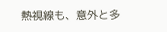熱視線も、意外と多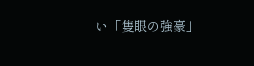い「隻眼の強豪」